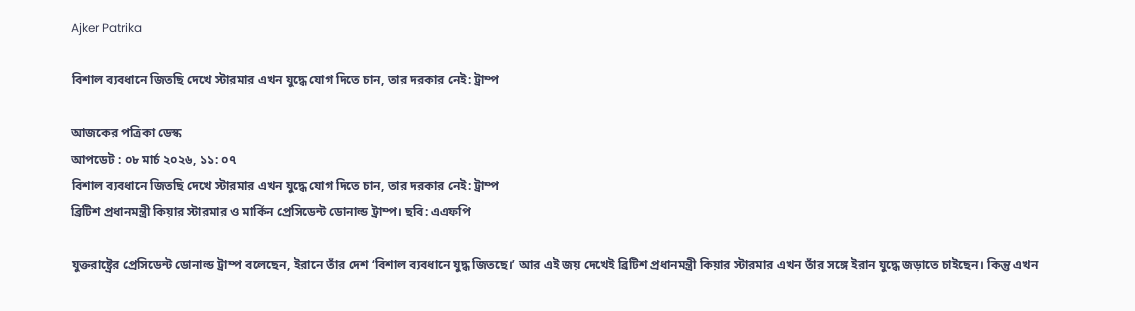Ajker Patrika

বিশাল ব্যবধানে জিতছি দেখে স্টারমার এখন যুদ্ধে যোগ দিতে চান, তার দরকার নেই: ট্রাম্প

আজকের পত্রিকা ডেস্ক
আপডেট : ০৮ মার্চ ২০২৬, ১১: ০৭
বিশাল ব্যবধানে জিতছি দেখে স্টারমার এখন যুদ্ধে যোগ দিতে চান, তার দরকার নেই: ট্রাম্প
ব্রিটিশ প্রধানমন্ত্রী কিয়ার স্টারমার ও মার্কিন প্রেসিডেন্ট ডোনাল্ড ট্রাম্প। ছবি: এএফপি

যুক্তরাষ্ট্রের প্রেসিডেন্ট ডোনাল্ড ট্রাম্প বলেছেন, ইরানে তাঁর দেশ ‘বিশাল ব্যবধানে যুদ্ধ জিতছে।’ আর এই জয় দেখেই ব্রিটিশ প্রধানমন্ত্রী কিয়ার স্টারমার এখন তাঁর সঙ্গে ইরান যুদ্ধে জড়াতে চাইছেন। কিন্তু এখন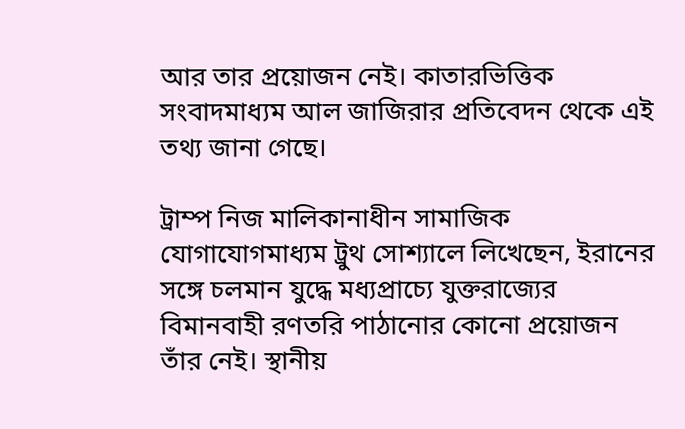আর তার প্রয়োজন নেই। কাতারভিত্তিক সংবাদমাধ্যম আল জাজিরার প্রতিবেদন থেকে এই তথ্য জানা গেছে।

ট্রাম্প নিজ মালিকানাধীন সামাজিক যোগাযোগমাধ্যম ট্রুথ সোশ্যালে লিখেছেন, ইরানের সঙ্গে চলমান যুদ্ধে মধ্যপ্রাচ্যে যুক্তরাজ্যের বিমানবাহী রণতরি পাঠানোর কোনো প্রয়োজন তাঁর নেই। স্থানীয়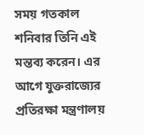সময় গতকাল শনিবার তিনি এই মন্তব্য করেন। এর আগে যুক্তরাজ্যের প্রতিরক্ষা মন্ত্রণালয়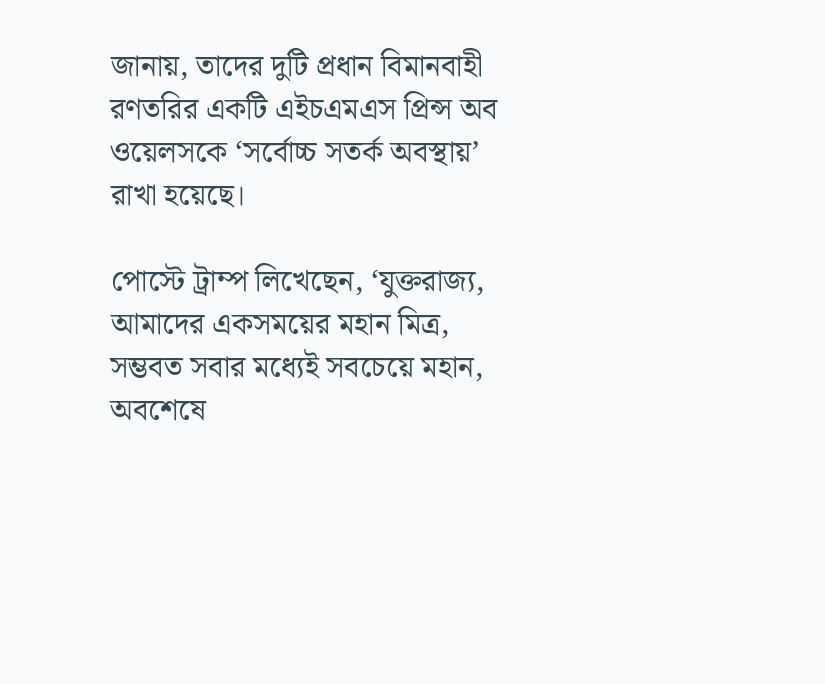জানায়, তাদের দুটি প্রধান বিমানবাহী রণতরির একটি এইচএমএস প্রিন্স অব ওয়েলসকে ‘সর্বোচ্চ সতর্ক অবস্থায়’ রাখা হয়েছে।

পোস্টে ট্রাম্প লিখেছেন, ‘যুক্তরাজ্য, আমাদের একসময়ের মহান মিত্র, সম্ভবত সবার মধ্যেই সবচেয়ে মহান, অবশেষে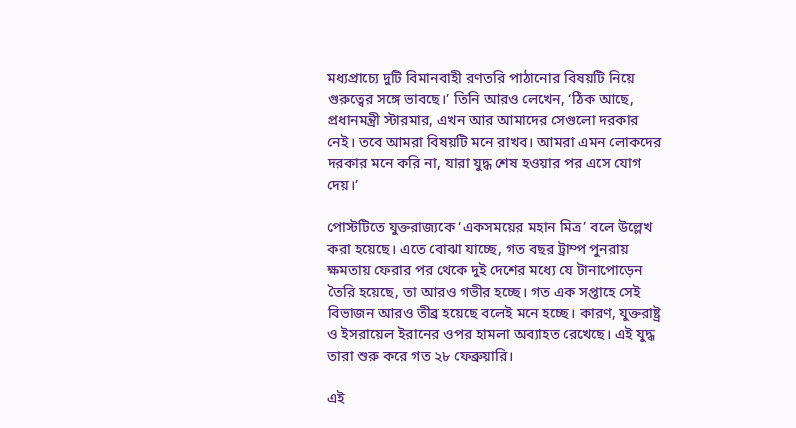মধ্যপ্রাচ্যে দুটি বিমানবাহী রণতরি পাঠানোর বিষয়টি নিয়ে গুরুত্বের সঙ্গে ভাবছে।’ তিনি আরও লেখেন, ‘ঠিক আছে, প্রধানমন্ত্রী স্টারমার, এখন আর আমাদের সেগুলো দরকার নেই। তবে আমরা বিষয়টি মনে রাখব। আমরা এমন লোকদের দরকার মনে করি না, যারা যুদ্ধ শেষ হওয়ার পর এসে যোগ দেয়।’

পোস্টটিতে যুক্তরাজ্যকে ‘একসময়ের মহান মিত্র’ বলে উল্লেখ করা হয়েছে। এতে বোঝা যাচ্ছে, গত বছর ট্রাম্প পুনরায় ক্ষমতায় ফেরার পর থেকে দুই দেশের মধ্যে যে টানাপোড়েন তৈরি হয়েছে, তা আরও গভীর হচ্ছে। গত এক সপ্তাহে সেই বিভাজন আরও তীব্র হয়েছে বলেই মনে হচ্ছে। কারণ, যুক্তরাষ্ট্র ও ইসরায়েল ইরানের ওপর হামলা অব্যাহত রেখেছে। এই যুদ্ধ তারা শুরু করে গত ২৮ ফেব্রুয়ারি।

এই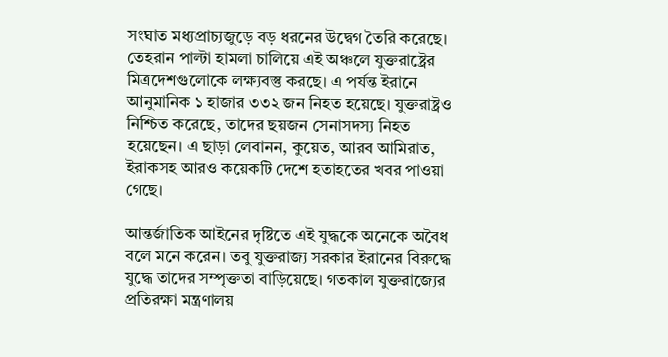সংঘাত মধ্যপ্রাচ্যজুড়ে বড় ধরনের উদ্বেগ তৈরি করেছে। তেহরান পাল্টা হামলা চালিয়ে এই অঞ্চলে যুক্তরাষ্ট্রের মিত্রদেশগুলোকে লক্ষ্যবস্তু করছে। এ পর্যন্ত ইরানে আনুমানিক ১ হাজার ৩৩২ জন নিহত হয়েছে। যুক্তরাষ্ট্রও নিশ্চিত করেছে, তাদের ছয়জন সেনাসদস্য নিহত হয়েছেন। এ ছাড়া লেবানন, কুয়েত, আরব আমিরাত, ইরাকসহ আরও কয়েকটি দেশে হতাহতের খবর পাওয়া গেছে।

আন্তর্জাতিক আইনের দৃষ্টিতে এই যুদ্ধকে অনেকে অবৈধ বলে মনে করেন। তবু যুক্তরাজ্য সরকার ইরানের বিরুদ্ধে যুদ্ধে তাদের সম্পৃক্ততা বাড়িয়েছে। গতকাল যুক্তরাজ্যের প্রতিরক্ষা মন্ত্রণালয়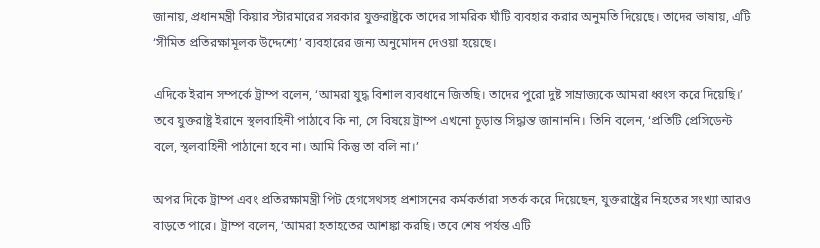জানায়, প্রধানমন্ত্রী কিয়ার স্টারমারের সরকার যুক্তরাষ্ট্রকে তাদের সামরিক ঘাঁটি ব্যবহার করার অনুমতি দিয়েছে। তাদের ভাষায়, এটি ‘সীমিত প্রতিরক্ষামূলক উদ্দেশ্যে’ ব্যবহারের জন্য অনুমোদন দেওয়া হয়েছে।

এদিকে ইরান সম্পর্কে ট্রাম্প বলেন, ‘আমরা যুদ্ধ বিশাল ব্যবধানে জিতছি। তাদের পুরো দুষ্ট সাম্রাজ্যকে আমরা ধ্বংস করে দিয়েছি।’ তবে যুক্তরাষ্ট্র ইরানে স্থলবাহিনী পাঠাবে কি না, সে বিষয়ে ট্রাম্প এখনো চূড়ান্ত সিদ্ধান্ত জানাননি। তিনি বলেন, ‘প্রতিটি প্রেসিডেন্ট বলে, স্থলবাহিনী পাঠানো হবে না। আমি কিন্তু তা বলি না।’

অপর দিকে ট্রাম্প এবং প্রতিরক্ষামন্ত্রী পিট হেগসেথসহ প্রশাসনের কর্মকর্তারা সতর্ক করে দিয়েছেন, যুক্তরাষ্ট্রের নিহতের সংখ্যা আরও বাড়তে পারে। ট্রাম্প বলেন, ‘আমরা হতাহতের আশঙ্কা করছি। তবে শেষ পর্যন্ত এটি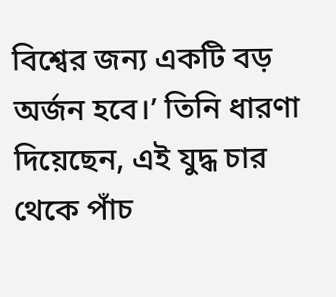বিশ্বের জন্য একটি বড় অর্জন হবে।’ তিনি ধারণা দিয়েছেন, এই যুদ্ধ চার থেকে পাঁচ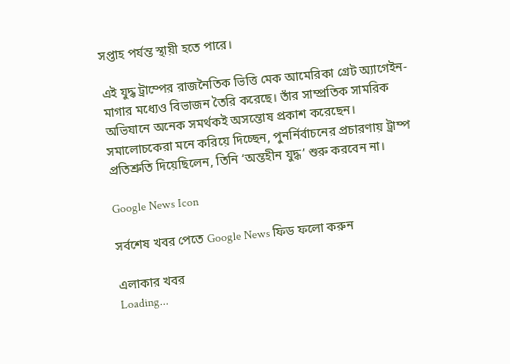সপ্তাহ পর্যন্ত স্থায়ী হতে পারে।

এই যুদ্ধ ট্রাম্পের রাজনৈতিক ভিত্তি মেক আমেরিকা গ্রেট অ্যাগেইন-মাগার মধ্যেও বিভাজন তৈরি করেছে। তাঁর সাম্প্রতিক সামরিক অভিযানে অনেক সমর্থকই অসন্তোষ প্রকাশ করেছেন। সমালোচকেরা মনে করিয়ে দিচ্ছেন, পুনর্নির্বাচনের প্রচারণায় ট্রাম্প প্রতিশ্রুতি দিয়েছিলেন, তিনি ‘অন্তহীন যুদ্ধ’ শুরু করবেন না।

Google News Icon

সর্বশেষ খবর পেতে Google News ফিড ফলো করুন

এলাকার খবর
Loading...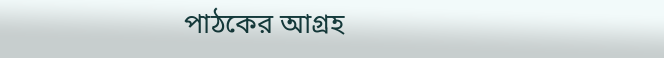পাঠকের আগ্রহ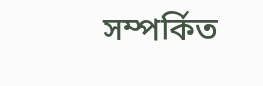সম্পর্কিত